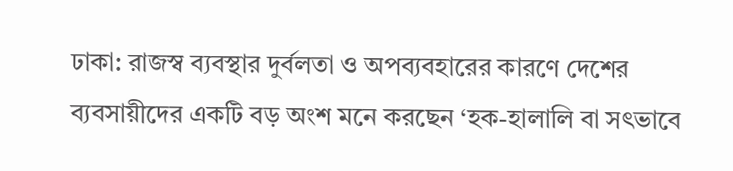ঢাকা: রাজস্ব ব্যবস্থার দুর্বলতা ও অপব্যবহারের কারণে দেশের ব্যবসায়ীদের একটি বড় অংশ মনে করছেন ‘হক-হালালি বা সৎভাবে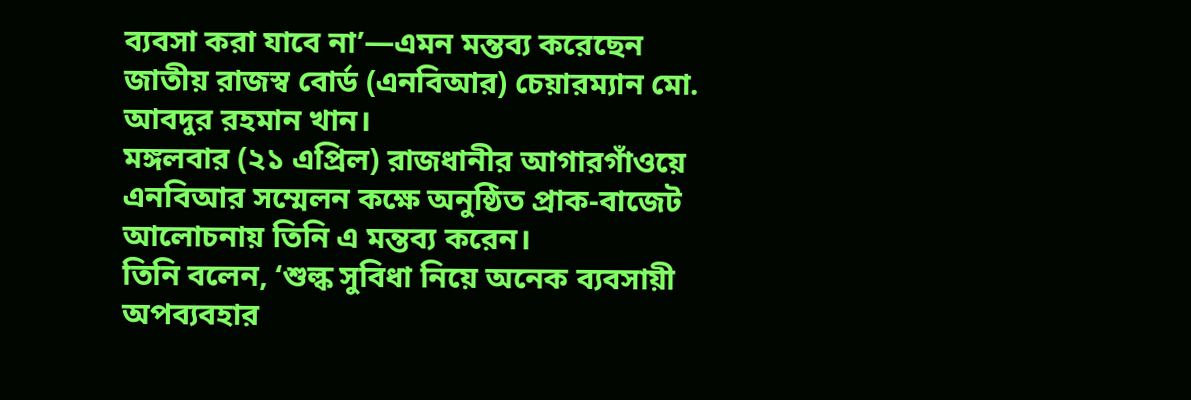ব্যবসা করা যাবে না’—এমন মন্তব্য করেছেন জাতীয় রাজস্ব বোর্ড (এনবিআর) চেয়ারম্যান মো. আবদুর রহমান খান।
মঙ্গলবার (২১ এপ্রিল) রাজধানীর আগারগাঁওয়ে এনবিআর সম্মেলন কক্ষে অনুষ্ঠিত প্রাক-বাজেট আলোচনায় তিনি এ মন্তব্য করেন।
তিনি বলেন, ‘শুল্ক সুবিধা নিয়ে অনেক ব্যবসায়ী অপব্যবহার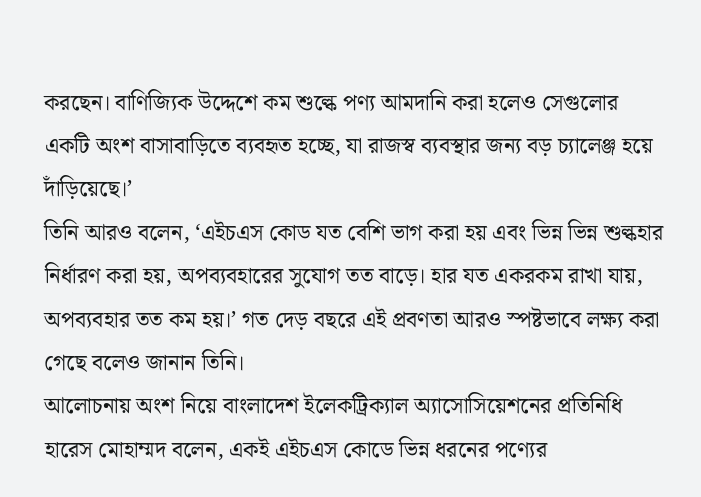করছেন। বাণিজ্যিক উদ্দেশে কম শুল্কে পণ্য আমদানি করা হলেও সেগুলোর একটি অংশ বাসাবাড়িতে ব্যবহৃত হচ্ছে, যা রাজস্ব ব্যবস্থার জন্য বড় চ্যালেঞ্জ হয়ে দাঁড়িয়েছে।’
তিনি আরও বলেন, ‘এইচএস কোড যত বেশি ভাগ করা হয় এবং ভিন্ন ভিন্ন শুল্কহার নির্ধারণ করা হয়, অপব্যবহারের সুযোগ তত বাড়ে। হার যত একরকম রাখা যায়, অপব্যবহার তত কম হয়।’ গত দেড় বছরে এই প্রবণতা আরও স্পষ্টভাবে লক্ষ্য করা গেছে বলেও জানান তিনি।
আলোচনায় অংশ নিয়ে বাংলাদেশ ইলেকট্রিক্যাল অ্যাসোসিয়েশনের প্রতিনিধি হারেস মোহাম্মদ বলেন, একই এইচএস কোডে ভিন্ন ধরনের পণ্যের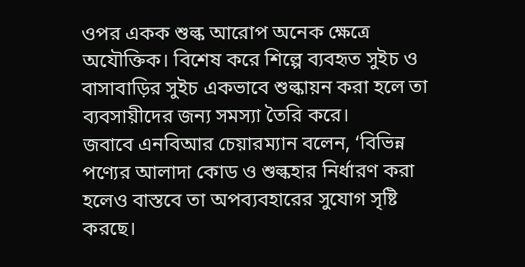ওপর একক শুল্ক আরোপ অনেক ক্ষেত্রে অযৌক্তিক। বিশেষ করে শিল্পে ব্যবহৃত সুইচ ও বাসাবাড়ির সুইচ একভাবে শুল্কায়ন করা হলে তা ব্যবসায়ীদের জন্য সমস্যা তৈরি করে।
জবাবে এনবিআর চেয়ারম্যান বলেন, ‘বিভিন্ন পণ্যের আলাদা কোড ও শুল্কহার নির্ধারণ করা হলেও বাস্তবে তা অপব্যবহারের সুযোগ সৃষ্টি করছে।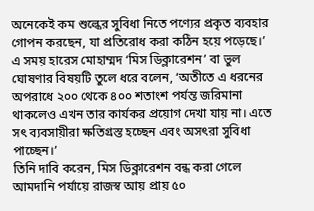অনেকেই কম শুল্কের সুবিধা নিতে পণ্যের প্রকৃত ব্যবহার গোপন করছেন, যা প্রতিরোধ করা কঠিন হয়ে পড়েছে।’
এ সময় হারেস মোহাম্মদ ‘মিস ডিক্লারেশন’ বা ভুল ঘোষণার বিষয়টি তুলে ধরে বলেন, ‘অতীতে এ ধরনের অপরাধে ২০০ থেকে ৪০০ শতাংশ পর্যন্ত জরিমানা থাকলেও এখন তার কার্যকর প্রয়োগ দেখা যায় না। এতে সৎ ব্যবসায়ীরা ক্ষতিগ্রস্ত হচ্ছেন এবং অসৎরা সুবিধা পাচ্ছেন।’
তিনি দাবি করেন, মিস ডিক্লারেশন বন্ধ করা গেলে আমদানি পর্যায়ে রাজস্ব আয় প্রায় ৫০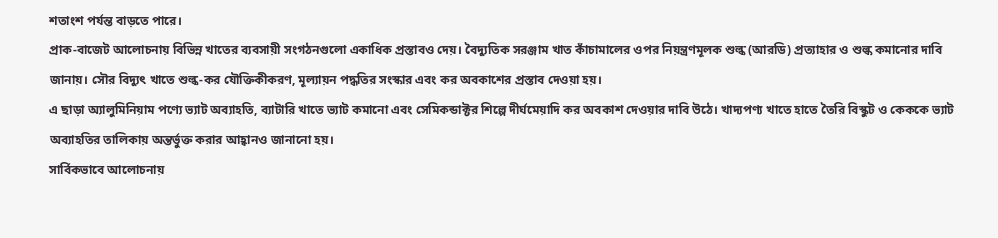শতাংশ পর্যন্ত বাড়তে পারে।
প্রাক-বাজেট আলোচনায় বিভিন্ন খাতের ব্যবসায়ী সংগঠনগুলো একাধিক প্রস্তাবও দেয়। বৈদ্যুতিক সরঞ্জাম খাত কাঁচামালের ওপর নিয়ন্ত্রণমূলক শুল্ক (আরডি) প্রত্যাহার ও শুল্ক কমানোর দাবি জানায়। সৌর বিদ্যুৎ খাতে শুল্ক-কর যৌক্তিকীকরণ, মূল্যায়ন পদ্ধতির সংস্কার এবং কর অবকাশের প্রস্তাব দেওয়া হয়।
এ ছাড়া অ্যালুমিনিয়াম পণ্যে ভ্যাট অব্যাহতি, ব্যাটারি খাতে ভ্যাট কমানো এবং সেমিকন্ডাক্টর শিল্পে দীর্ঘমেয়াদি কর অবকাশ দেওয়ার দাবি উঠে। খাদ্যপণ্য খাতে হাতে তৈরি বিস্কুট ও কেককে ভ্যাট অব্যাহতির তালিকায় অন্তর্ভুক্ত করার আহ্বানও জানানো হয়।
সার্বিকভাবে আলোচনায়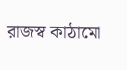রাজস্ব কাঠামো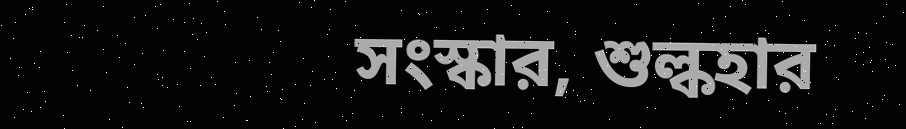সংস্কার, শুল্কহার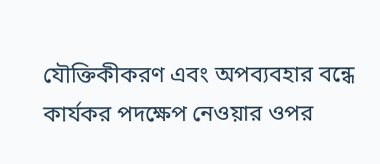যৌক্তিকীকরণ এবং অপব্যবহার বন্ধে কার্যকর পদক্ষেপ নেওয়ার ওপর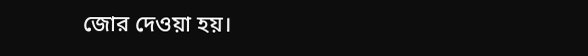জোর দেওয়া হয়।